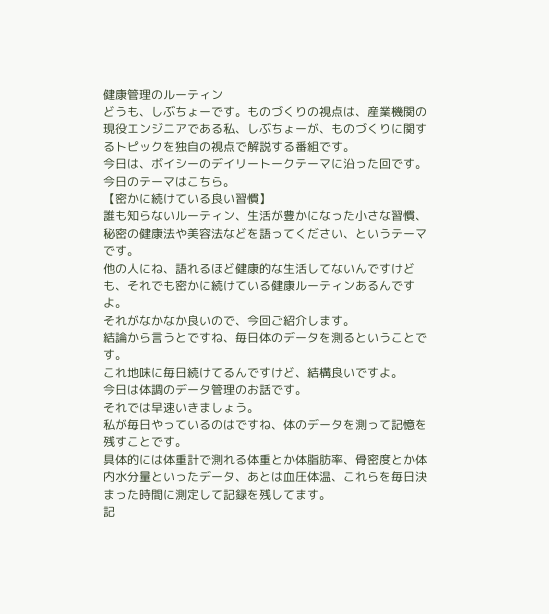健康管理のルーティン
どうも、しぶちょーです。ものづくりの視点は、産業機関の現役エンジニアである私、しぶちょーが、ものづくりに関するトピックを独自の視点で解説する番組です。
今日は、ボイシーのデイリートークテーマに沿った回です。今日のテーマはこちら。
【密かに続けている良い習慣】
誰も知らないルーティン、生活が豊かになった小さな習慣、秘密の健康法や美容法などを語ってください、というテーマです。
他の人にね、語れるほど健康的な生活してないんですけども、それでも密かに続けている健康ルーティンあるんですよ。
それがなかなか良いので、今回ご紹介します。
結論から言うとですね、毎日体のデータを測るということです。
これ地味に毎日続けてるんですけど、結構良いですよ。
今日は体調のデータ管理のお話です。
それでは早速いきましょう。
私が毎日やっているのはですね、体のデータを測って記憶を残すことです。
具体的には体重計で測れる体重とか体脂肪率、骨密度とか体内水分量といったデータ、あとは血圧体温、これらを毎日決まった時間に測定して記録を残してます。
記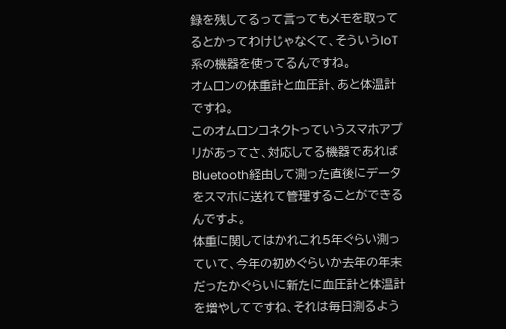録を残してるって言ってもメモを取ってるとかってわけじゃなくて、そういうIoT系の機器を使ってるんですね。
オムロンの体重計と血圧計、あと体温計ですね。
このオムロンコネクトっていうスマホアプリがあってさ、対応してる機器であればBluetooth経由して測った直後にデータをスマホに送れて管理することができるんですよ。
体重に関してはかれこれ5年ぐらい測っていて、今年の初めぐらいか去年の年末だったかぐらいに新たに血圧計と体温計を増やしてですね、それは毎日測るよう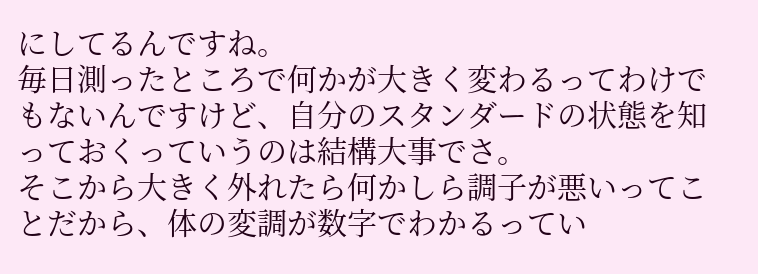にしてるんですね。
毎日測ったところで何かが大きく変わるってわけでもないんですけど、自分のスタンダードの状態を知っておくっていうのは結構大事でさ。
そこから大きく外れたら何かしら調子が悪いってことだから、体の変調が数字でわかるってい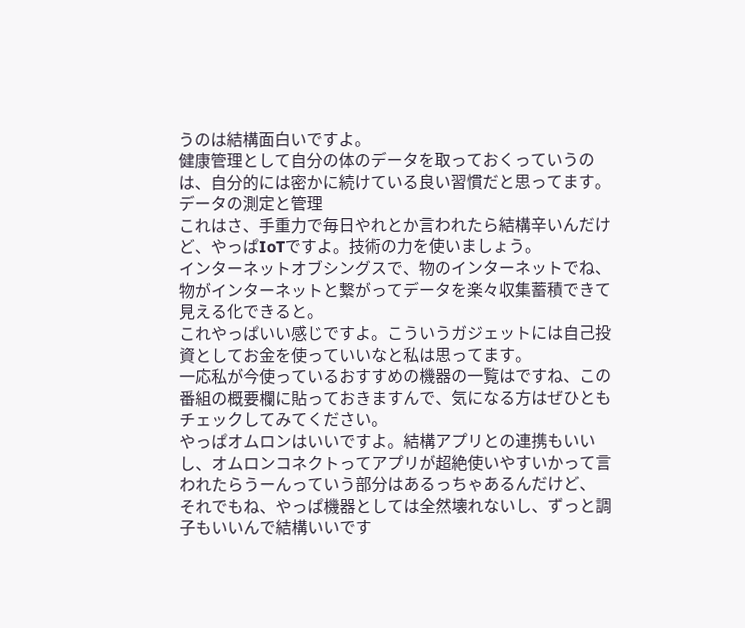うのは結構面白いですよ。
健康管理として自分の体のデータを取っておくっていうのは、自分的には密かに続けている良い習慣だと思ってます。
データの測定と管理
これはさ、手重力で毎日やれとか言われたら結構辛いんだけど、やっぱIoTですよ。技術の力を使いましょう。
インターネットオブシングスで、物のインターネットでね、物がインターネットと繋がってデータを楽々収集蓄積できて見える化できると。
これやっぱいい感じですよ。こういうガジェットには自己投資としてお金を使っていいなと私は思ってます。
一応私が今使っているおすすめの機器の一覧はですね、この番組の概要欄に貼っておきますんで、気になる方はぜひともチェックしてみてください。
やっぱオムロンはいいですよ。結構アプリとの連携もいいし、オムロンコネクトってアプリが超絶使いやすいかって言われたらうーんっていう部分はあるっちゃあるんだけど、
それでもね、やっぱ機器としては全然壊れないし、ずっと調子もいいんで結構いいです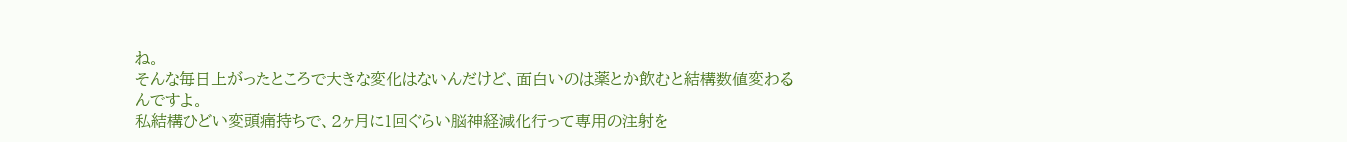ね。
そんな毎日上がったところで大きな変化はないんだけど、面白いのは薬とか飲むと結構数値変わるんですよ。
私結構ひどい変頭痛持ちで、2ヶ月に1回ぐらい脳神経減化行って専用の注射を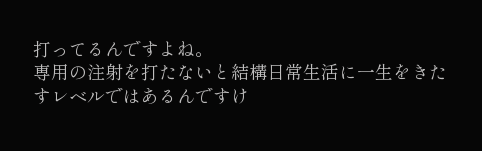打ってるんですよね。
専用の注射を打たないと結構日常生活に一生をきたすレベルではあるんですけ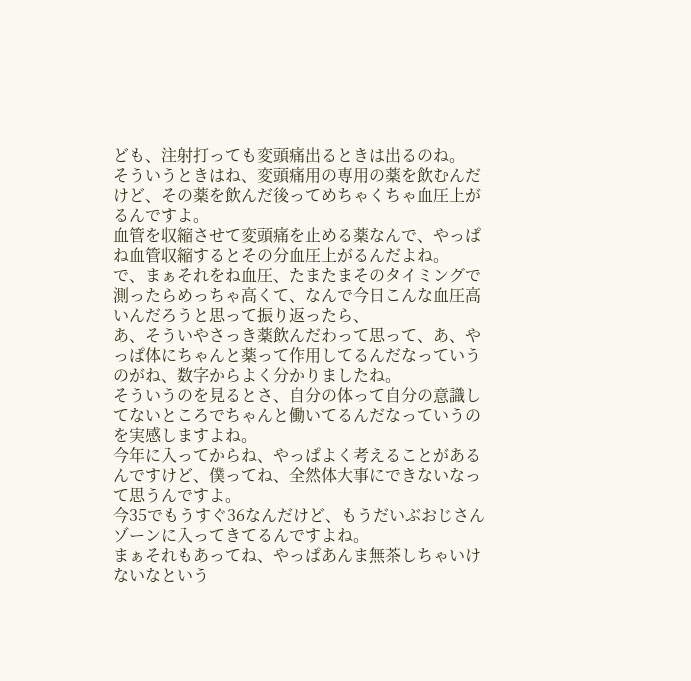ども、注射打っても変頭痛出るときは出るのね。
そういうときはね、変頭痛用の専用の薬を飲むんだけど、その薬を飲んだ後ってめちゃくちゃ血圧上がるんですよ。
血管を収縮させて変頭痛を止める薬なんで、やっぱね血管収縮するとその分血圧上がるんだよね。
で、まぁそれをね血圧、たまたまそのタイミングで測ったらめっちゃ高くて、なんで今日こんな血圧高いんだろうと思って振り返ったら、
あ、そういやさっき薬飲んだわって思って、あ、やっぱ体にちゃんと薬って作用してるんだなっていうのがね、数字からよく分かりましたね。
そういうのを見るとさ、自分の体って自分の意識してないところでちゃんと働いてるんだなっていうのを実感しますよね。
今年に入ってからね、やっぱよく考えることがあるんですけど、僕ってね、全然体大事にできないなって思うんですよ。
今35でもうすぐ36なんだけど、もうだいぶおじさんゾーンに入ってきてるんですよね。
まぁそれもあってね、やっぱあんま無茶しちゃいけないなという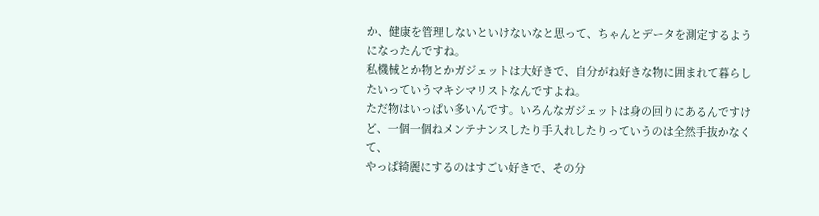か、健康を管理しないといけないなと思って、ちゃんとデータを測定するようになったんですね。
私機械とか物とかガジェットは大好きで、自分がね好きな物に囲まれて暮らしたいっていうマキシマリストなんですよね。
ただ物はいっぱい多いんです。いろんなガジェットは身の回りにあるんですけど、一個一個ねメンテナンスしたり手入れしたりっていうのは全然手抜かなくて、
やっぱ綺麗にするのはすごい好きで、その分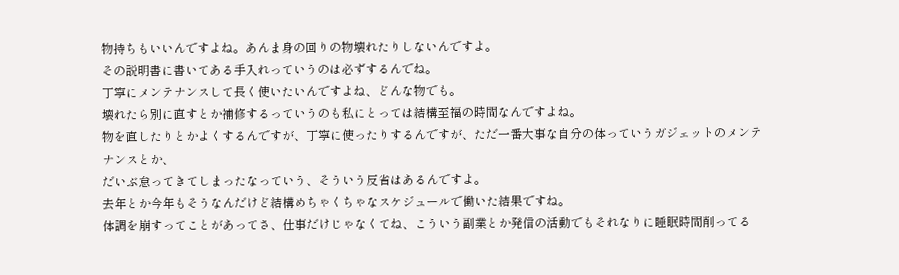物持ちもいいんですよね。あんま身の回りの物壊れたりしないんですよ。
その説明書に書いてある手入れっていうのは必ずするんでね。
丁寧にメンテナンスして長く使いたいんですよね、どんな物でも。
壊れたら別に直すとか補修するっていうのも私にとっては結構至福の時間なんですよね。
物を直したりとかよくするんですが、丁寧に使ったりするんですが、ただ一番大事な自分の体っていうガジェットのメンテナンスとか、
だいぶ怠ってきてしまったなっていう、そういう反省はあるんですよ。
去年とか今年もそうなんだけど結構めちゃくちゃなスケジュールで働いた結果ですね。
体調を崩すってことがあってさ、仕事だけじゃなくてね、こういう副業とか発信の活動でもそれなりに睡眠時間削ってる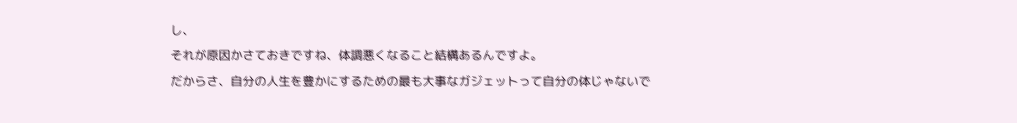し、
それが原因かさておきですね、体調悪くなること結構あるんですよ。
だからさ、自分の人生を豊かにするための最も大事なガジェットって自分の体じゃないで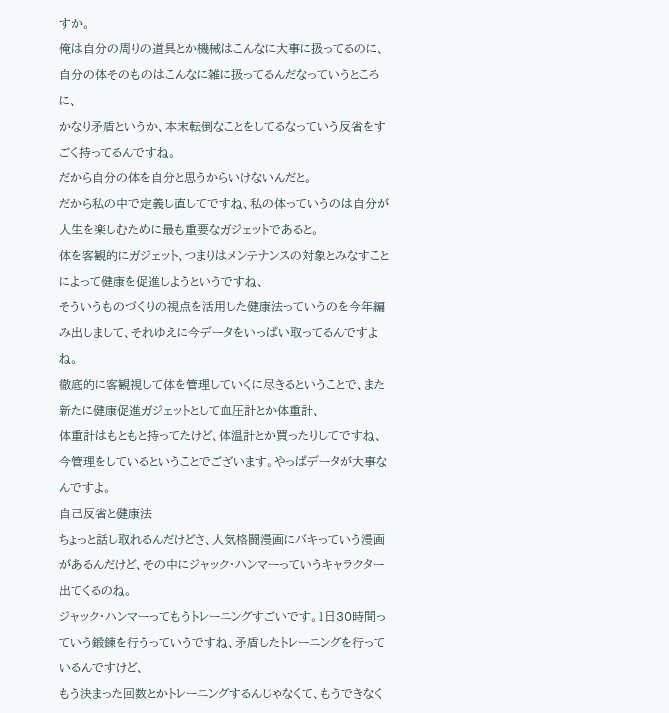すか。
俺は自分の周りの道具とか機械はこんなに大事に扱ってるのに、自分の体そのものはこんなに雑に扱ってるんだなっていうところに、
かなり矛盾というか、本末転倒なことをしてるなっていう反省をすごく持ってるんですね。
だから自分の体を自分と思うからいけないんだと。
だから私の中で定義し直してですね、私の体っていうのは自分が人生を楽しむために最も重要なガジェットであると。
体を客観的にガジェット、つまりはメンテナンスの対象とみなすことによって健康を促進しようというですね、
そういうものづくりの視点を活用した健康法っていうのを今年編み出しまして、それゆえに今データをいっぱい取ってるんですよね。
徹底的に客観視して体を管理していくに尽きるということで、また新たに健康促進ガジェットとして血圧計とか体重計、
体重計はもともと持ってたけど、体温計とか買ったりしてですね、今管理をしているということでございます。やっぱデータが大事なんですよ。
自己反省と健康法
ちょっと話し取れるんだけどさ、人気格闘漫画にバキっていう漫画があるんだけど、その中にジャック・ハンマーっていうキャラクター出てくるのね。
ジャック・ハンマーってもうトレーニングすごいです。1日30時間っていう鍛錬を行うっていうですね、矛盾したトレーニングを行っているんですけど、
もう決まった回数とかトレーニングするんじゃなくて、もうできなく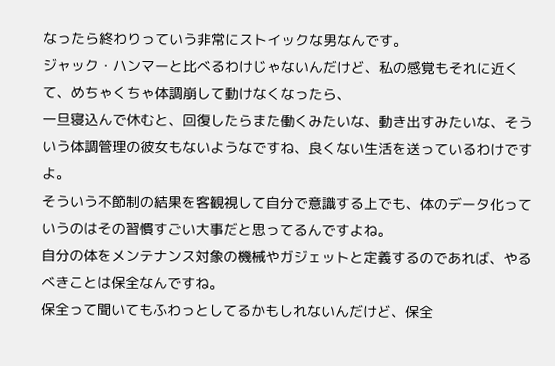なったら終わりっていう非常にストイックな男なんです。
ジャック・ハンマーと比べるわけじゃないんだけど、私の感覚もそれに近くて、めちゃくちゃ体調崩して動けなくなったら、
一旦寝込んで休むと、回復したらまた働くみたいな、動き出すみたいな、そういう体調管理の彼女もないようなですね、良くない生活を送っているわけですよ。
そういう不節制の結果を客観視して自分で意識する上でも、体のデータ化っていうのはその習慣すごい大事だと思ってるんですよね。
自分の体をメンテナンス対象の機械やガジェットと定義するのであれば、やるべきことは保全なんですね。
保全って聞いてもふわっとしてるかもしれないんだけど、保全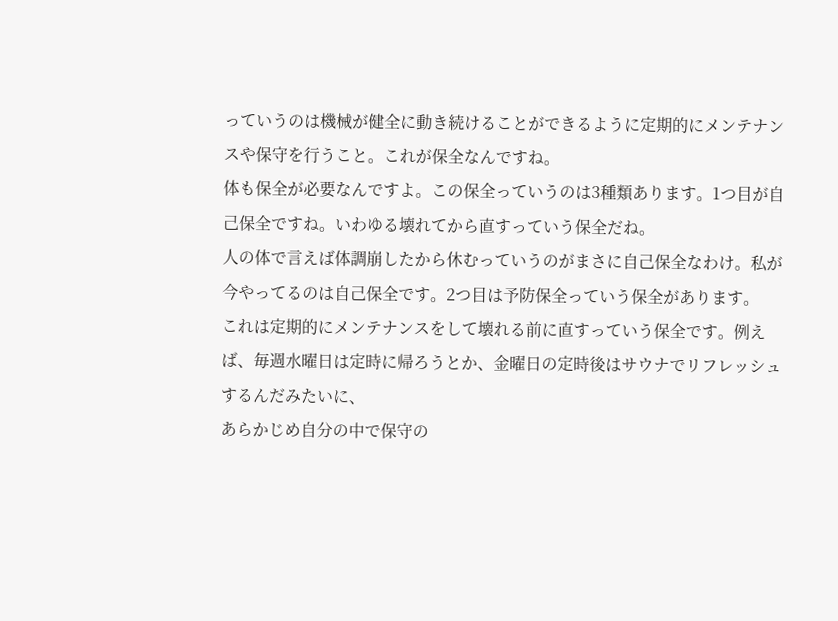っていうのは機械が健全に動き続けることができるように定期的にメンテナンスや保守を行うこと。これが保全なんですね。
体も保全が必要なんですよ。この保全っていうのは3種類あります。1つ目が自己保全ですね。いわゆる壊れてから直すっていう保全だね。
人の体で言えば体調崩したから休むっていうのがまさに自己保全なわけ。私が今やってるのは自己保全です。2つ目は予防保全っていう保全があります。
これは定期的にメンテナンスをして壊れる前に直すっていう保全です。例えば、毎週水曜日は定時に帰ろうとか、金曜日の定時後はサウナでリフレッシュするんだみたいに、
あらかじめ自分の中で保守の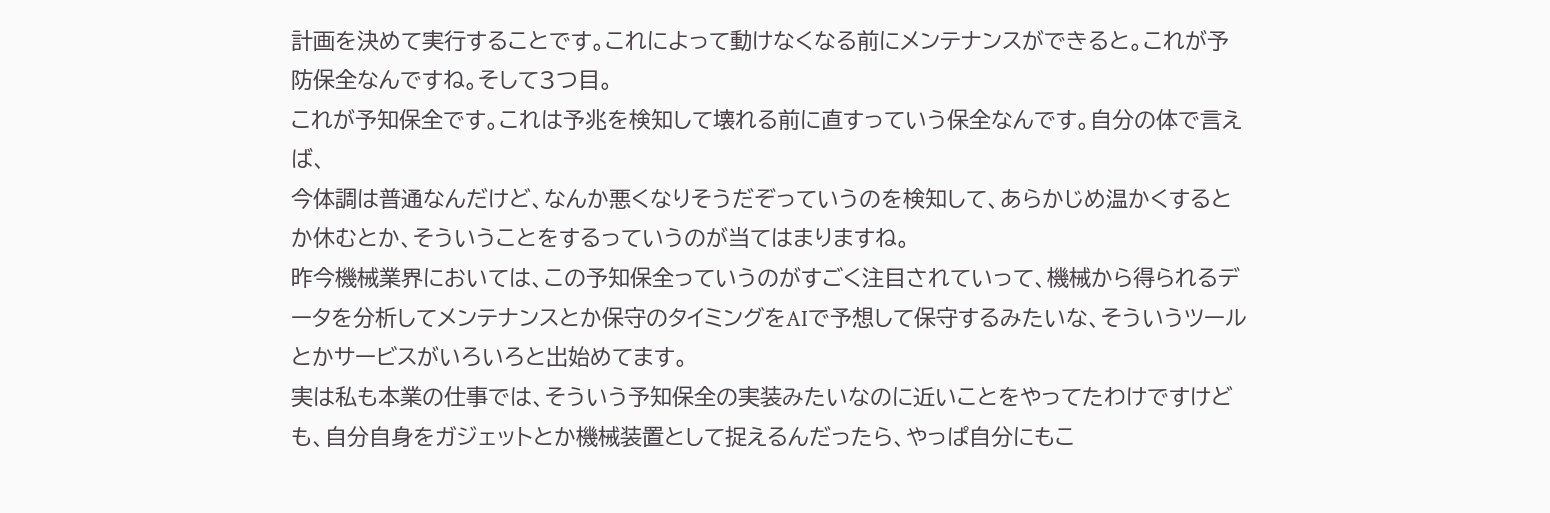計画を決めて実行することです。これによって動けなくなる前にメンテナンスができると。これが予防保全なんですね。そして3つ目。
これが予知保全です。これは予兆を検知して壊れる前に直すっていう保全なんです。自分の体で言えば、
今体調は普通なんだけど、なんか悪くなりそうだぞっていうのを検知して、あらかじめ温かくするとか休むとか、そういうことをするっていうのが当てはまりますね。
昨今機械業界においては、この予知保全っていうのがすごく注目されていって、機械から得られるデータを分析してメンテナンスとか保守のタイミングをAIで予想して保守するみたいな、そういうツールとかサービスがいろいろと出始めてます。
実は私も本業の仕事では、そういう予知保全の実装みたいなのに近いことをやってたわけですけども、自分自身をガジェットとか機械装置として捉えるんだったら、やっぱ自分にもこ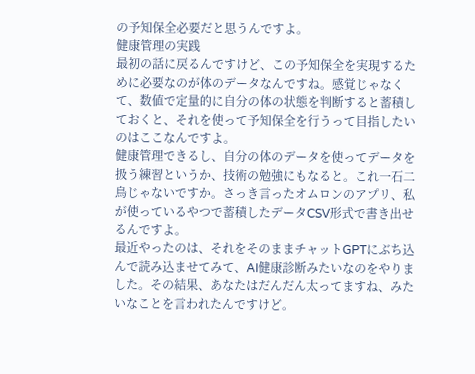の予知保全必要だと思うんですよ。
健康管理の実践
最初の話に戻るんですけど、この予知保全を実現するために必要なのが体のデータなんですね。感覚じゃなくて、数値で定量的に自分の体の状態を判断すると蓄積しておくと、それを使って予知保全を行うって目指したいのはここなんですよ。
健康管理できるし、自分の体のデータを使ってデータを扱う練習というか、技術の勉強にもなると。これ一石二鳥じゃないですか。さっき言ったオムロンのアプリ、私が使っているやつで蓄積したデータCSV形式で書き出せるんですよ。
最近やったのは、それをそのままチャットGPTにぶち込んで読み込ませてみて、AI健康診断みたいなのをやりました。その結果、あなたはだんだん太ってますね、みたいなことを言われたんですけど。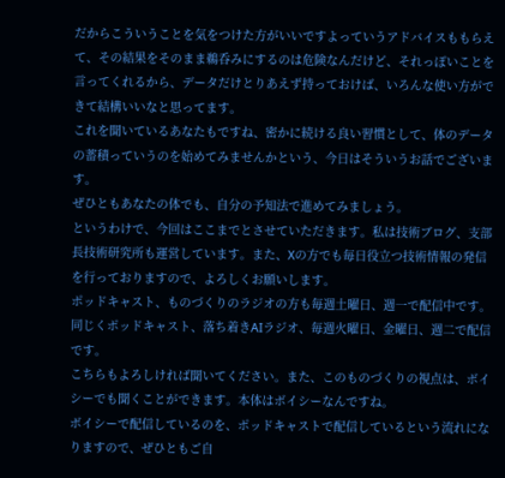だからこういうことを気をつけた方がいいですよっていうアドバイスももらえて、その結果をそのまま鵜呑みにするのは危険なんだけど、それっぽいことを言ってくれるから、データだけとりあえず持っておけば、いろんな使い方ができて結構いいなと思ってます。
これを聞いているあなたもですね、密かに続ける良い習慣として、体のデータの蓄積っていうのを始めてみませんかという、今日はそういうお話でございます。
ぜひともあなたの体でも、自分の予知法で進めてみましょう。
というわけで、今回はここまでとさせていただきます。私は技術ブログ、支部長技術研究所も運営しています。また、Xの方でも毎日役立つ技術情報の発信を行っておりますので、よろしくお願いします。
ポッドキャスト、ものづくりのラジオの方も毎週土曜日、週一で配信中です。同じくポッドキャスト、落ち着きAIラジオ、毎週火曜日、金曜日、週二で配信です。
こちらもよろしければ聞いてください。また、このものづくりの視点は、ボイシーでも聞くことができます。本体はボイシーなんですね。
ボイシーで配信しているのを、ポッドキャストで配信しているという流れになりますので、ぜひともご自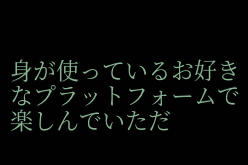身が使っているお好きなプラットフォームで楽しんでいただ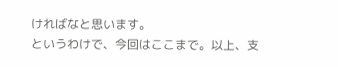ければなと思います。
というわけで、今回はここまで。以上、支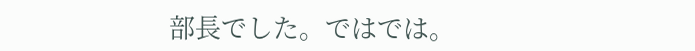部長でした。ではでは。